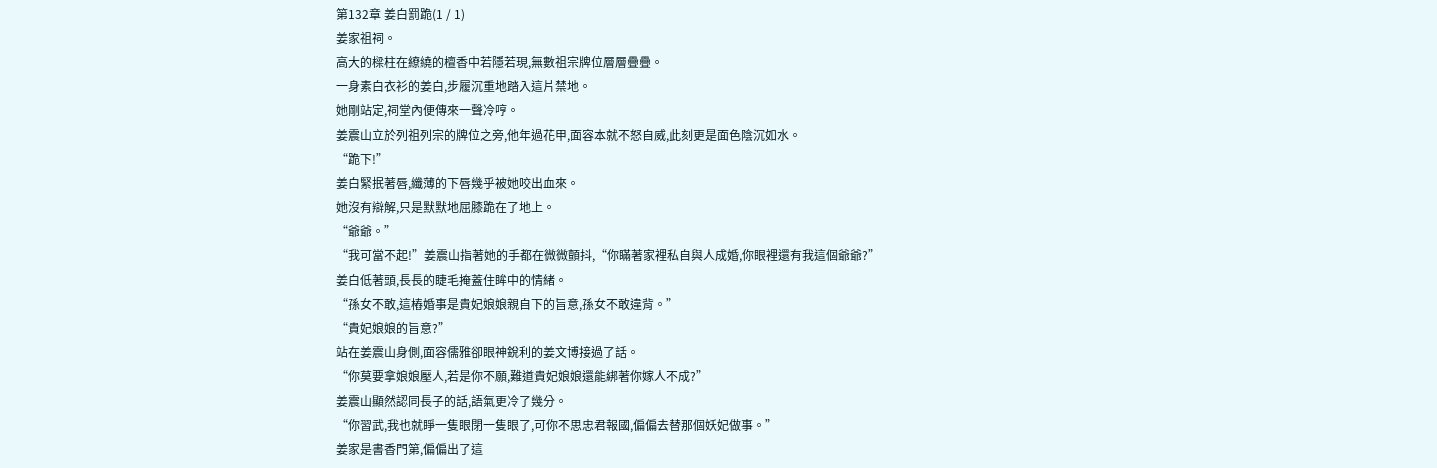第132章 姜白罰跪(1 / 1)
姜家祖祠。
高大的樑柱在繚繞的檀香中若隱若現,無數祖宗牌位層層疊疊。
一身素白衣衫的姜白,步履沉重地踏入這片禁地。
她剛站定,祠堂內便傳來一聲冷哼。
姜震山立於列祖列宗的牌位之旁,他年過花甲,面容本就不怒自威,此刻更是面色陰沉如水。
“跪下!”
姜白緊抿著唇,纖薄的下唇幾乎被她咬出血來。
她沒有辯解,只是默默地屈膝跪在了地上。
“爺爺。”
“我可當不起!”姜震山指著她的手都在微微顫抖,“你瞞著家裡私自與人成婚,你眼裡還有我這個爺爺?”
姜白低著頭,長長的睫毛掩蓋住眸中的情緒。
“孫女不敢,這樁婚事是貴妃娘娘親自下的旨意,孫女不敢違背。”
“貴妃娘娘的旨意?”
站在姜震山身側,面容儒雅卻眼神銳利的姜文博接過了話。
“你莫要拿娘娘壓人,若是你不願,難道貴妃娘娘還能綁著你嫁人不成?”
姜震山顯然認同長子的話,語氣更冷了幾分。
“你習武,我也就睜一隻眼閉一隻眼了,可你不思忠君報國,偏偏去替那個妖妃做事。”
姜家是書香門第,偏偏出了這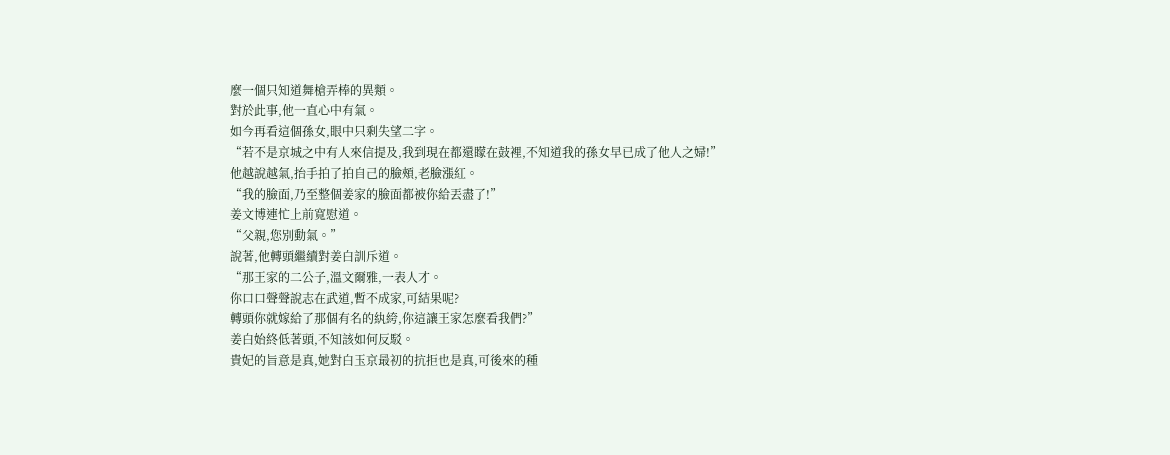麼一個只知道舞槍弄棒的異類。
對於此事,他一直心中有氣。
如今再看這個孫女,眼中只剩失望二字。
“若不是京城之中有人來信提及,我到現在都還矇在鼓裡,不知道我的孫女早已成了他人之婦!”
他越說越氣,抬手拍了拍自己的臉頰,老臉漲紅。
“我的臉面,乃至整個姜家的臉面都被你給丟盡了!”
姜文博連忙上前寬慰道。
“父親,您別動氣。”
說著,他轉頭繼續對姜白訓斥道。
“那王家的二公子,溫文爾雅,一表人才。
你口口聲聲說志在武道,暫不成家,可結果呢?
轉頭你就嫁給了那個有名的紈絝,你這讓王家怎麼看我們?”
姜白始終低著頭,不知該如何反駁。
貴妃的旨意是真,她對白玉京最初的抗拒也是真,可後來的種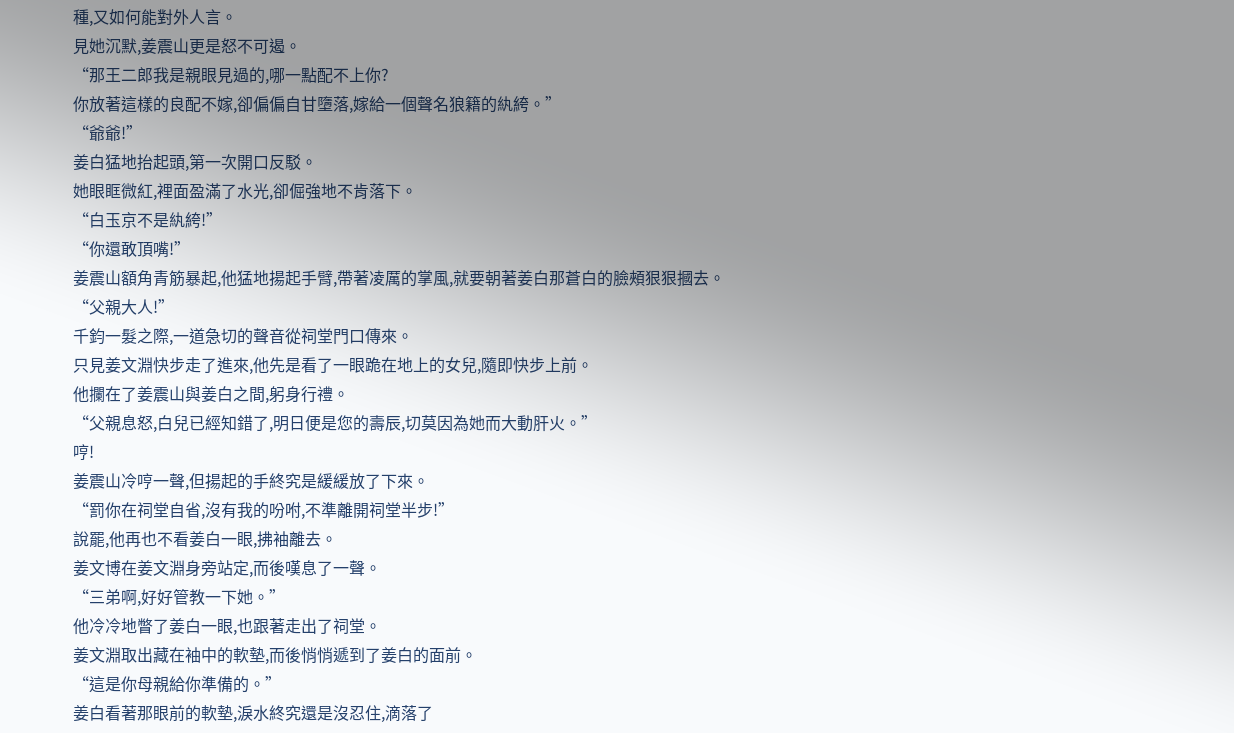種,又如何能對外人言。
見她沉默,姜震山更是怒不可遏。
“那王二郎我是親眼見過的,哪一點配不上你?
你放著這樣的良配不嫁,卻偏偏自甘墮落,嫁給一個聲名狼籍的紈絝。”
“爺爺!”
姜白猛地抬起頭,第一次開口反駁。
她眼眶微紅,裡面盈滿了水光,卻倔強地不肯落下。
“白玉京不是紈絝!”
“你還敢頂嘴!”
姜震山額角青筋暴起,他猛地揚起手臂,帶著凌厲的掌風,就要朝著姜白那蒼白的臉頰狠狠摑去。
“父親大人!”
千鈞一髮之際,一道急切的聲音從祠堂門口傳來。
只見姜文淵快步走了進來,他先是看了一眼跪在地上的女兒,隨即快步上前。
他攔在了姜震山與姜白之間,躬身行禮。
“父親息怒,白兒已經知錯了,明日便是您的壽辰,切莫因為她而大動肝火。”
哼!
姜震山冷哼一聲,但揚起的手終究是緩緩放了下來。
“罰你在祠堂自省,沒有我的吩咐,不準離開祠堂半步!”
說罷,他再也不看姜白一眼,拂袖離去。
姜文博在姜文淵身旁站定,而後嘆息了一聲。
“三弟啊,好好管教一下她。”
他冷冷地瞥了姜白一眼,也跟著走出了祠堂。
姜文淵取出藏在袖中的軟墊,而後悄悄遞到了姜白的面前。
“這是你母親給你準備的。”
姜白看著那眼前的軟墊,淚水終究還是沒忍住,滴落了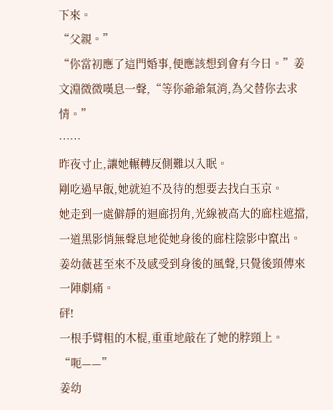下來。
“父親。”
“你當初應了這門婚事,便應該想到會有今日。”姜文淵微微嘆息一聲,“等你爺爺氣消,為父替你去求情。”
……
昨夜寸止,讓她輾轉反側難以入眠。
剛吃過早飯,她就迫不及待的想要去找白玉京。
她走到一處僻靜的迴廊拐角,光線被高大的廊柱遮擋,一道黑影悄無聲息地從她身後的廊柱陰影中竄出。
姜幼薇甚至來不及感受到身後的風聲,只覺後頸傳來一陣劇痛。
砰!
一根手臂粗的木棍,重重地敲在了她的脖頸上。
“呃——”
姜幼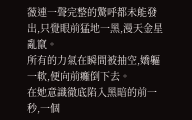薇連一聲完整的驚呼都未能發出,只覺眼前猛地一黑,漫天金星亂竄。
所有的力氣在瞬間被抽空,嬌軀一軟,便向前癱倒下去。
在她意識徹底陷入黑暗的前一秒,一個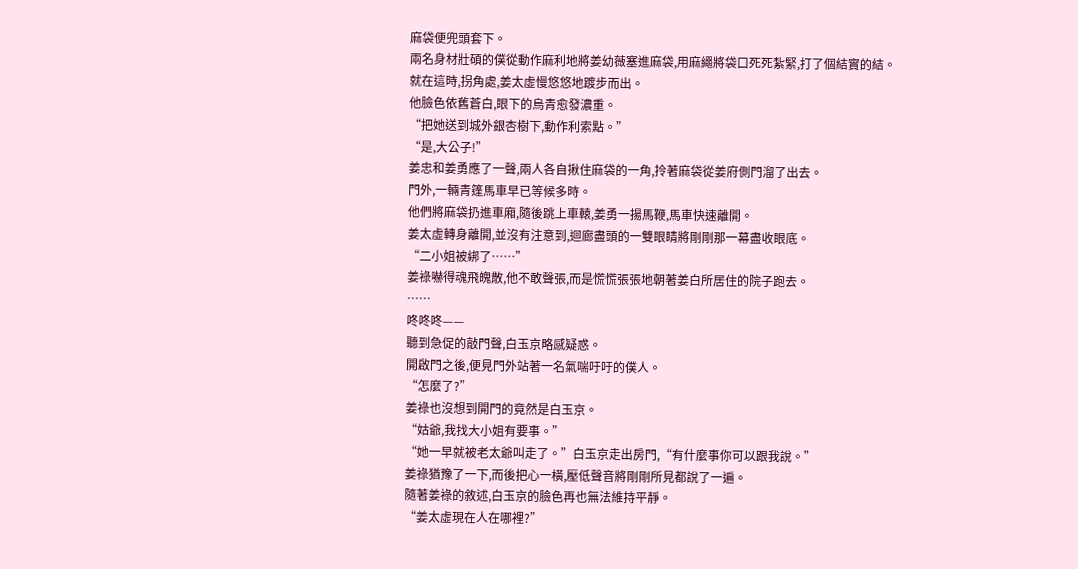麻袋便兜頭套下。
兩名身材壯碩的僕從動作麻利地將姜幼薇塞進麻袋,用麻繩將袋口死死紮緊,打了個結實的結。
就在這時,拐角處,姜太虛慢悠悠地踱步而出。
他臉色依舊蒼白,眼下的烏青愈發濃重。
“把她送到城外銀杏樹下,動作利索點。”
“是,大公子!”
姜忠和姜勇應了一聲,兩人各自揪住麻袋的一角,拎著麻袋從姜府側門溜了出去。
門外,一輛青篷馬車早已等候多時。
他們將麻袋扔進車廂,隨後跳上車轅,姜勇一揚馬鞭,馬車快速離開。
姜太虛轉身離開,並沒有注意到,迴廊盡頭的一雙眼睛將剛剛那一幕盡收眼底。
“二小姐被綁了……”
姜祿嚇得魂飛魄散,他不敢聲張,而是慌慌張張地朝著姜白所居住的院子跑去。
……
咚咚咚——
聽到急促的敲門聲,白玉京略感疑惑。
開啟門之後,便見門外站著一名氣喘吁吁的僕人。
“怎麼了?”
姜祿也沒想到開門的竟然是白玉京。
“姑爺,我找大小姐有要事。”
“她一早就被老太爺叫走了。”白玉京走出房門,“有什麼事你可以跟我說。”
姜祿猶豫了一下,而後把心一橫,壓低聲音將剛剛所見都說了一遍。
隨著姜祿的敘述,白玉京的臉色再也無法維持平靜。
“姜太虛現在人在哪裡?”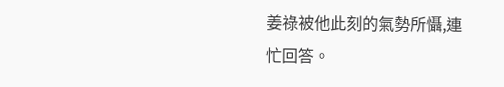姜祿被他此刻的氣勢所懾,連忙回答。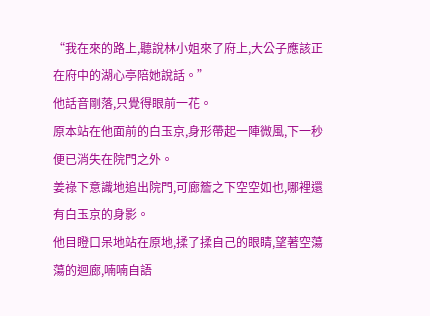“我在來的路上,聽說林小姐來了府上,大公子應該正在府中的湖心亭陪她說話。”
他話音剛落,只覺得眼前一花。
原本站在他面前的白玉京,身形帶起一陣微風,下一秒便已消失在院門之外。
姜祿下意識地追出院門,可廊簷之下空空如也,哪裡還有白玉京的身影。
他目瞪口呆地站在原地,揉了揉自己的眼睛,望著空蕩蕩的迴廊,喃喃自語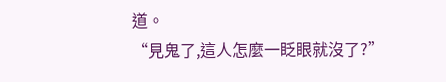道。
“見鬼了,這人怎麼一眨眼就沒了?”